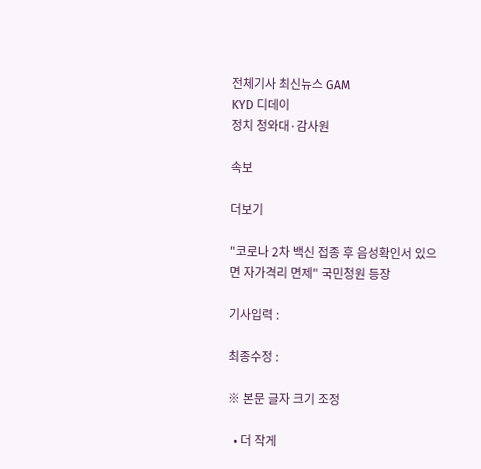전체기사 최신뉴스 GAM
KYD 디데이
정치 청와대·감사원

속보

더보기

"코로나 2차 백신 접종 후 음성확인서 있으면 자가격리 면제" 국민청원 등장

기사입력 :

최종수정 :

※ 본문 글자 크기 조정

  • 더 작게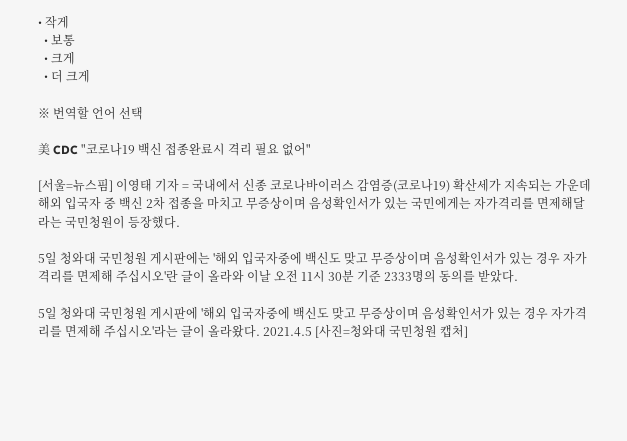• 작게
  • 보통
  • 크게
  • 더 크게

※ 번역할 언어 선택

美 CDC "코로나19 백신 접종완료시 격리 필요 없어"

[서울=뉴스핌] 이영태 기자 = 국내에서 신종 코로나바이러스 감염증(코로나19) 확산세가 지속되는 가운데 해외 입국자 중 백신 2차 접종을 마치고 무증상이며 음성확인서가 있는 국민에게는 자가격리를 면제해달라는 국민청원이 등장했다.

5일 청와대 국민청원 게시판에는 '해외 입국자중에 백신도 맞고 무증상이며 음성확인서가 있는 경우 자가격리를 면제해 주십시오'란 글이 올라와 이날 오전 11시 30분 기준 2333명의 동의를 받았다.

5일 청와대 국민청원 게시판에 '해외 입국자중에 백신도 맞고 무증상이며 음성확인서가 있는 경우 자가격리를 면제해 주십시오'라는 글이 올라왔다. 2021.4.5 [사진=청와대 국민청원 캡처]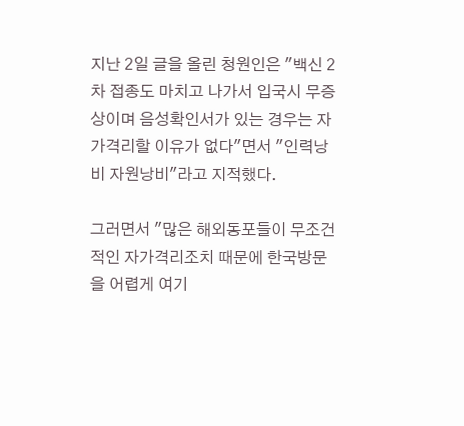지난 2일 글을 올린 청원인은 "백신 2차 접종도 마치고 나가서 입국시 무증상이며 음성확인서가 있는 경우는 자가격리할 이유가 없다"면서 "인력낭비 자원낭비"라고 지적했다.

그러면서 "많은 해외동포들이 무조건적인 자가격리조치 때문에 한국방문을 어렵게 여기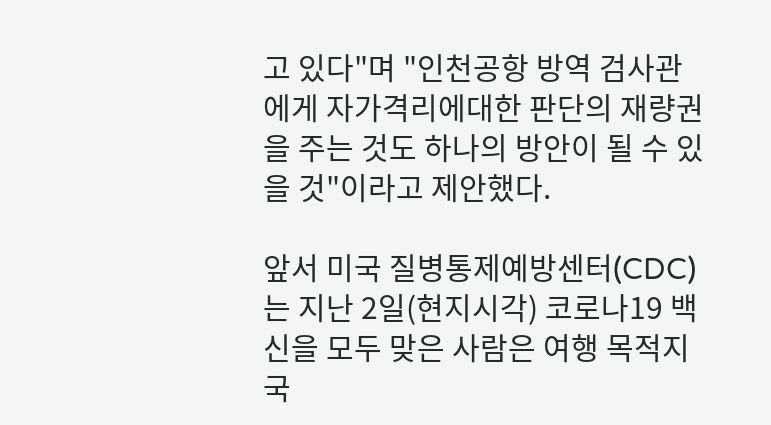고 있다"며 "인천공항 방역 검사관에게 자가격리에대한 판단의 재량권을 주는 것도 하나의 방안이 될 수 있을 것"이라고 제안했다.

앞서 미국 질병통제예방센터(CDC)는 지난 2일(현지시각) 코로나19 백신을 모두 맞은 사람은 여행 목적지 국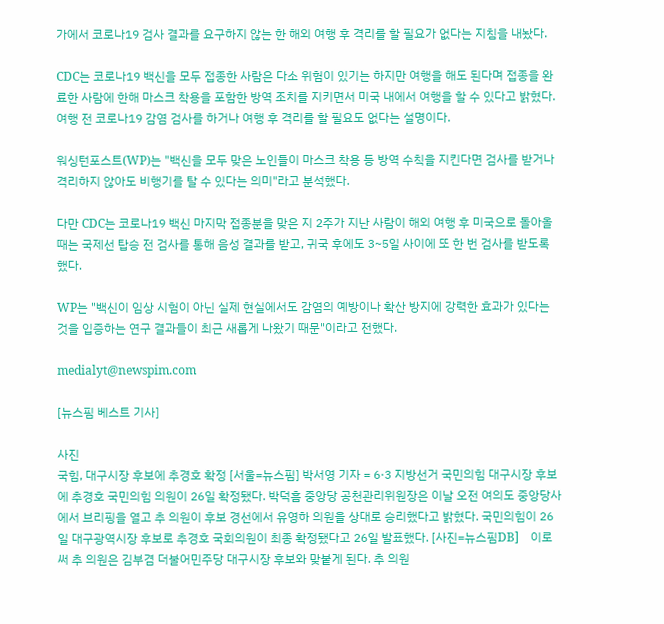가에서 코로나19 검사 결과를 요구하지 않는 한 해외 여행 후 격리를 할 필요가 없다는 지침을 내놨다.

CDC는 코로나19 백신을 모두 접종한 사람은 다소 위험이 있기는 하지만 여행을 해도 된다며 접종을 완료한 사람에 한해 마스크 착용을 포함한 방역 조치를 지키면서 미국 내에서 여행을 할 수 있다고 밝혔다. 여행 전 코로나19 감염 검사를 하거나 여행 후 격리를 할 필요도 없다는 설명이다.

워싱턴포스트(WP)는 "백신을 모두 맞은 노인들이 마스크 착용 등 방역 수칙을 지킨다면 검사를 받거나 격리하지 않아도 비행기를 탈 수 있다는 의미"라고 분석했다.

다만 CDC는 코로나19 백신 마지막 접종분을 맞은 지 2주가 지난 사람이 해외 여행 후 미국으로 돌아올 때는 국제선 탑승 전 검사를 통해 음성 결과를 받고, 귀국 후에도 3~5일 사이에 또 한 번 검사를 받도록 했다.

WP는 "백신이 임상 시험이 아닌 실제 현실에서도 감염의 예방이나 확산 방지에 강력한 효과가 있다는 것을 입증하는 연구 결과들이 최근 새롭게 나왔기 때문"이라고 전했다.

medialyt@newspim.com

[뉴스핌 베스트 기사]

사진
국힘, 대구시장 후보에 추경호 확정 [서울=뉴스핌] 박서영 기자 = 6·3 지방선거 국민의힘 대구시장 후보에 추경호 국민의힘 의원이 26일 확정됐다. 박덕흠 중앙당 공천관리위원장은 이날 오전 여의도 중앙당사에서 브리핑을 열고 추 의원이 후보 경선에서 유영하 의원을 상대로 승리했다고 밝혔다. 국민의힘이 26일 대구광역시장 후보로 추경호 국회의원이 최종 확정됐다고 26일 발표했다. [사진=뉴스핌DB]    이로써 추 의원은 김부겸 더불어민주당 대구시장 후보와 맞붙게 된다. 추 의원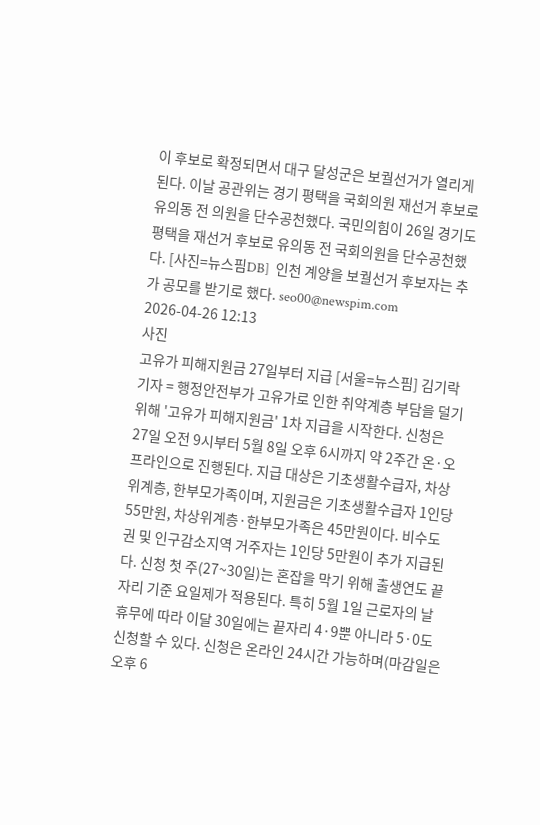이 후보로 확정되면서 대구 달성군은 보궐선거가 열리게 된다. 이날 공관위는 경기 평택을 국회의원 재선거 후보로 유의동 전 의원을 단수공천했다. 국민의힘이 26일 경기도 평택을 재선거 후보로 유의동 전 국회의원을 단수공천했다. [사진=뉴스핌DB]  인천 계양을 보궐선거 후보자는 추가 공모를 받기로 했다. seo00@newspim.com 2026-04-26 12:13
사진
고유가 피해지원금 27일부터 지급 [서울=뉴스핌] 김기락 기자 = 행정안전부가 고유가로 인한 취약계층 부담을 덜기 위해 '고유가 피해지원금' 1차 지급을 시작한다. 신청은 27일 오전 9시부터 5월 8일 오후 6시까지 약 2주간 온·오프라인으로 진행된다. 지급 대상은 기초생활수급자, 차상위계층, 한부모가족이며, 지원금은 기초생활수급자 1인당 55만원, 차상위계층·한부모가족은 45만원이다. 비수도권 및 인구감소지역 거주자는 1인당 5만원이 추가 지급된다. 신청 첫 주(27~30일)는 혼잡을 막기 위해 출생연도 끝자리 기준 요일제가 적용된다. 특히 5월 1일 근로자의 날 휴무에 따라 이달 30일에는 끝자리 4·9뿐 아니라 5·0도 신청할 수 있다. 신청은 온라인 24시간 가능하며(마감일은 오후 6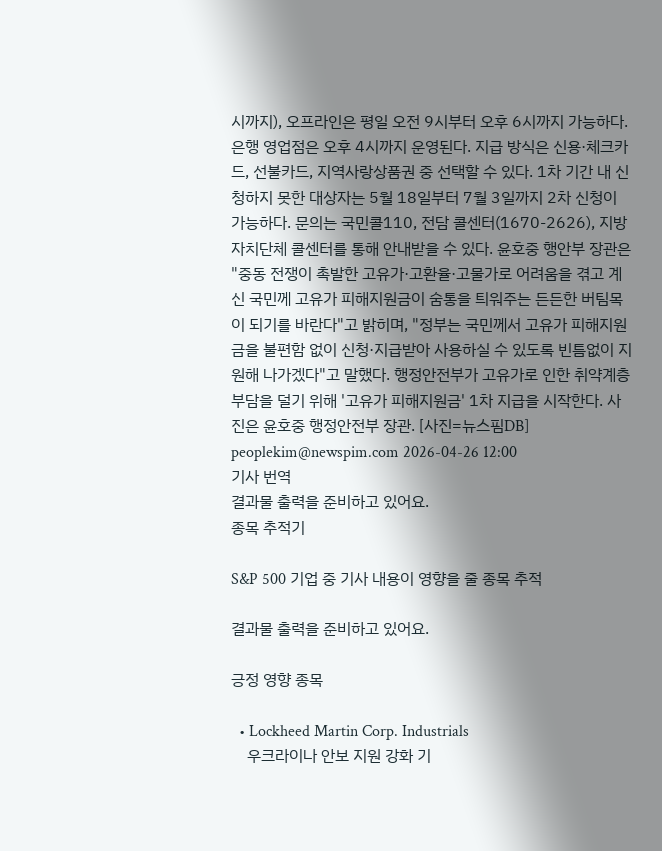시까지), 오프라인은 평일 오전 9시부터 오후 6시까지 가능하다. 은행 영업점은 오후 4시까지 운영된다. 지급 방식은 신용·체크카드, 선불카드, 지역사랑상품권 중 선택할 수 있다. 1차 기간 내 신청하지 못한 대상자는 5월 18일부터 7월 3일까지 2차 신청이 가능하다. 문의는 국민콜110, 전담 콜센터(1670-2626), 지방자치단체 콜센터를 통해 안내받을 수 있다. 윤호중 행안부 장관은 "중동 전쟁이 촉발한 고유가·고환율·고물가로 어려움을 겪고 계신 국민께 고유가 피해지원금이 숨통을 틔워주는 든든한 버팀목이 되기를 바란다"고 밝히며, "정부는 국민께서 고유가 피해지원금을 불편함 없이 신청·지급받아 사용하실 수 있도록 빈틈없이 지원해 나가겠다"고 말했다. 행정안전부가 고유가로 인한 취약계층 부담을 덜기 위해 '고유가 피해지원금' 1차 지급을 시작한다. 사진은 윤호중 행정안전부 장관. [사진=뉴스핌DB] peoplekim@newspim.com 2026-04-26 12:00
기사 번역
결과물 출력을 준비하고 있어요.
종목 추적기

S&P 500 기업 중 기사 내용이 영향을 줄 종목 추적

결과물 출력을 준비하고 있어요.

긍정 영향 종목

  • Lockheed Martin Corp. Industrials
    우크라이나 안보 지원 강화 기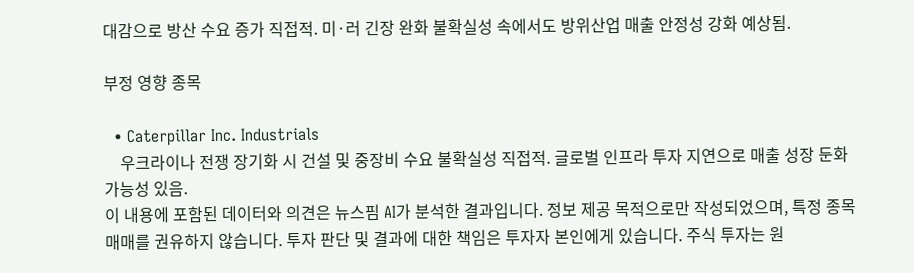대감으로 방산 수요 증가 직접적. 미·러 긴장 완화 불확실성 속에서도 방위산업 매출 안정성 강화 예상됨.

부정 영향 종목

  • Caterpillar Inc. Industrials
    우크라이나 전쟁 장기화 시 건설 및 중장비 수요 불확실성 직접적. 글로벌 인프라 투자 지연으로 매출 성장 둔화 가능성 있음.
이 내용에 포함된 데이터와 의견은 뉴스핌 AI가 분석한 결과입니다. 정보 제공 목적으로만 작성되었으며, 특정 종목 매매를 권유하지 않습니다. 투자 판단 및 결과에 대한 책임은 투자자 본인에게 있습니다. 주식 투자는 원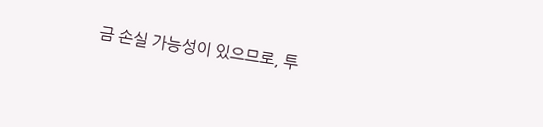금 손실 가능성이 있으므로, 투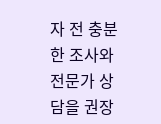자 전 충분한 조사와 전문가 상담을 권장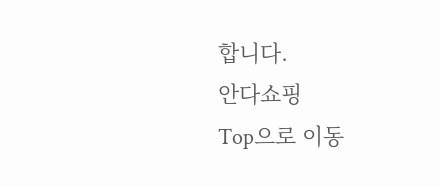합니다.
안다쇼핑
Top으로 이동